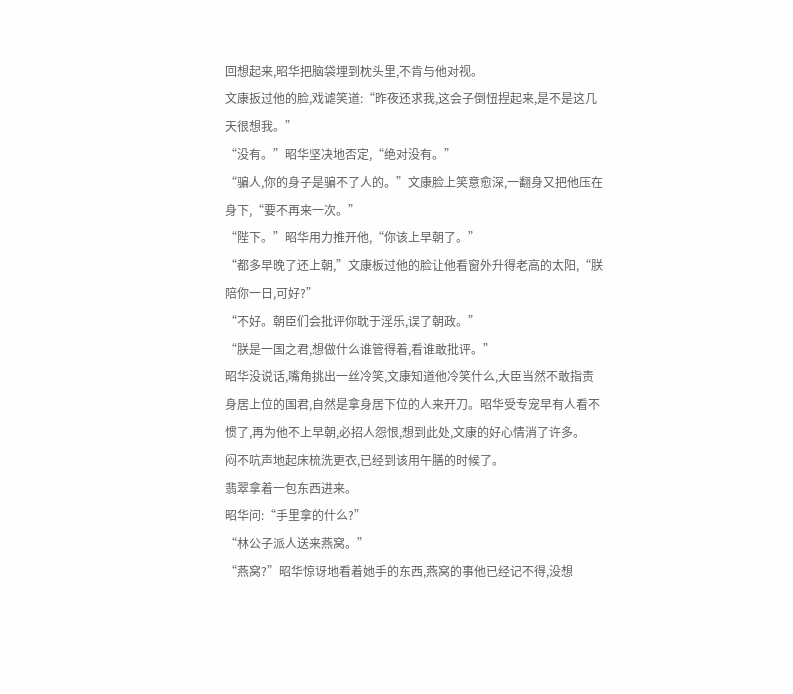回想起来,昭华把脑袋埋到枕头里,不肯与他对视。
文康扳过他的脸,戏谑笑道:“昨夜还求我,这会子倒忸捏起来,是不是这几天很想我。”
“没有。”昭华坚决地否定,“绝对没有。”
“骗人,你的身子是骗不了人的。”文康脸上笑意愈深,一翻身又把他压在身下,“要不再来一次。”
“陛下。”昭华用力推开他,“你该上早朝了。”
“都多早晚了还上朝,”文康板过他的脸让他看窗外升得老高的太阳,“朕陪你一日,可好?”
“不好。朝臣们会批评你耽于淫乐,误了朝政。”
“朕是一国之君,想做什么谁管得着,看谁敢批评。”
昭华没说话,嘴角挑出一丝冷笑,文康知道他冷笑什么,大臣当然不敢指责身居上位的国君,自然是拿身居下位的人来开刀。昭华受专宠早有人看不惯了,再为他不上早朝,必招人怨恨,想到此处,文康的好心情消了许多。
闷不吭声地起床梳洗更衣,已经到该用午膳的时候了。
翡翠拿着一包东西进来。
昭华问:“手里拿的什么?”
“林公子派人送来燕窝。”
“燕窝?”昭华惊讶地看着她手的东西,燕窝的事他已经记不得,没想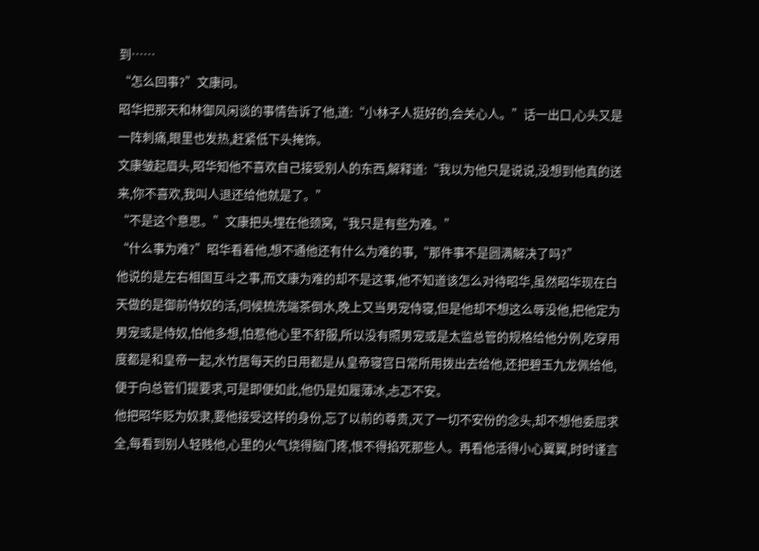到……
“怎么回事?”文康问。
昭华把那天和林御风闲谈的事情告诉了他,道:“小林子人挺好的,会关心人。”话一出口,心头又是一阵刺痛,眼里也发热,赶紧低下头掩饰。
文康皱起眉头,昭华知他不喜欢自己接受别人的东西,解释道:“我以为他只是说说,没想到他真的送来,你不喜欢,我叫人退还给他就是了。”
“不是这个意思。”文康把头埋在他颈窝,“我只是有些为难。”
“什么事为难?”昭华看着他,想不通他还有什么为难的事,“那件事不是圆满解决了吗?”
他说的是左右相国互斗之事,而文康为难的却不是这事,他不知道该怎么对待昭华,虽然昭华现在白天做的是御前侍奴的活,伺候梳洗端茶倒水,晚上又当男宠侍寝,但是他却不想这么辱没他,把他定为男宠或是侍奴,怕他多想,怕惹他心里不舒服,所以没有照男宠或是太监总管的规格给他分例,吃穿用度都是和皇帝一起,水竹居每天的日用都是从皇帝寝宫日常所用拨出去给他,还把碧玉九龙佩给他,便于向总管们提要求,可是即便如此,他仍是如履薄冰,忐忑不安。
他把昭华贬为奴隶,要他接受这样的身份,忘了以前的尊贵,灭了一切不安份的念头,却不想他委屈求全,每看到别人轻贱他,心里的火气烧得脑门疼,恨不得掐死那些人。再看他活得小心翼翼,时时谨言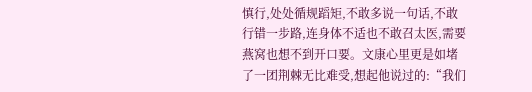慎行,处处循规蹈矩,不敢多说一句话,不敢行错一步路,连身体不适也不敢召太医,需要燕窝也想不到开口要。文康心里更是如堵了一团荆棘无比难受,想起他说过的:“我们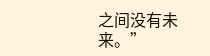之间没有未来。”